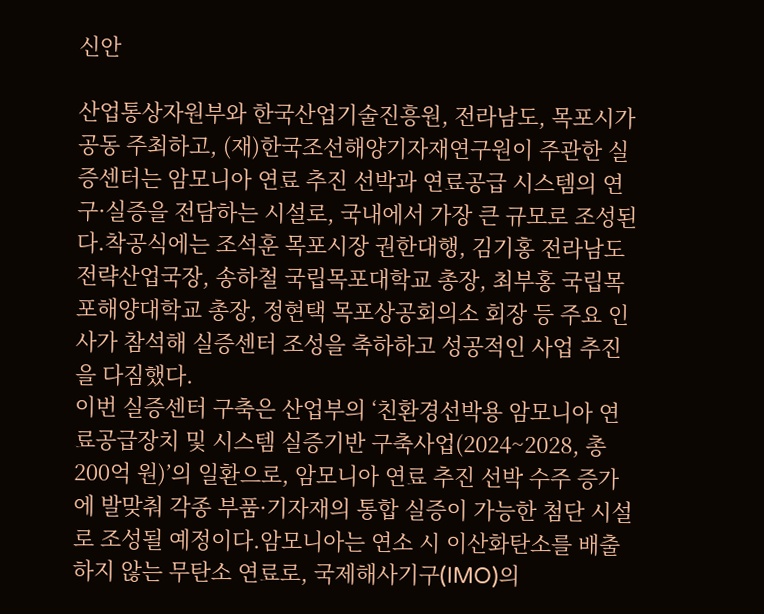신안

산업통상자원부와 한국산업기술진흥원, 전라남도, 목포시가 공동 주최하고, (재)한국조선해양기자재연구원이 주관한 실증센터는 암모니아 연료 추진 선박과 연료공급 시스템의 연구·실증을 전담하는 시설로, 국내에서 가장 큰 규모로 조성된다.착공식에는 조석훈 목포시장 권한대행, 김기홍 전라남도 전략산업국장, 송하철 국립목포대학교 총장, 최부홍 국립목포해양대학교 총장, 정현택 목포상공회의소 회장 등 주요 인사가 참석해 실증센터 조성을 축하하고 성공적인 사업 추진을 다짐했다.
이번 실증센터 구축은 산업부의 ‘친환경선박용 암모니아 연료공급장치 및 시스템 실증기반 구축사업(2024~2028, 총 200억 원)’의 일환으로, 암모니아 연료 추진 선박 수주 증가에 발맞춰 각종 부품·기자재의 통합 실증이 가능한 첨단 시설로 조성될 예정이다.암모니아는 연소 시 이산화탄소를 배출하지 않는 무탄소 연료로, 국제해사기구(IMO)의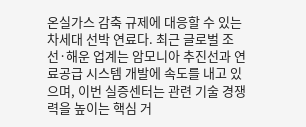온실가스 감축 규제에 대응할 수 있는 차세대 선박 연료다. 최근 글로벌 조선·해운 업계는 암모니아 추진선과 연료공급 시스템 개발에 속도를 내고 있으며, 이번 실증센터는 관련 기술 경쟁력을 높이는 핵심 거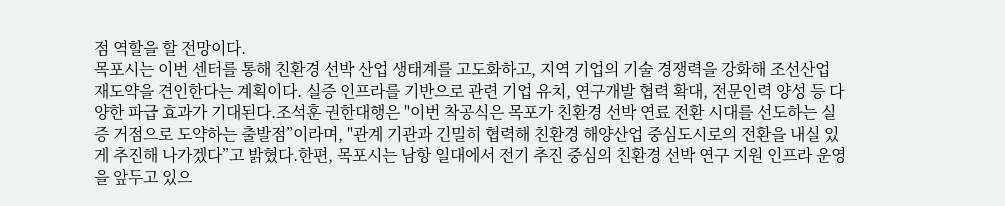점 역할을 할 전망이다.
목포시는 이번 센터를 통해 친환경 선박 산업 생태계를 고도화하고, 지역 기업의 기술 경쟁력을 강화해 조선산업 재도약을 견인한다는 계획이다. 실증 인프라를 기반으로 관련 기업 유치, 연구개발 협력 확대, 전문인력 양성 등 다양한 파급 효과가 기대된다.조석훈 권한대행은 "이번 착공식은 목포가 친환경 선박 연료 전환 시대를 선도하는 실증 거점으로 도약하는 출발점”이라며, "관계 기관과 긴밀히 협력해 친환경 해양산업 중심도시로의 전환을 내실 있게 추진해 나가겠다”고 밝혔다.한편, 목포시는 남항 일대에서 전기 추진 중심의 친환경 선박 연구 지원 인프라 운영을 앞두고 있으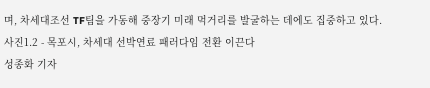며, 차세대조선 TF팀을 가동해 중장기 미래 먹거리를 발굴하는 데에도 집중하고 있다.
사진1.2 - 목포시, 차세대 선박연료 패러다임 전환 이끈다
성종화 기자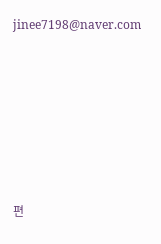jinee7198@naver.com






편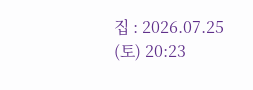집 : 2026.07.25 (토) 20:23